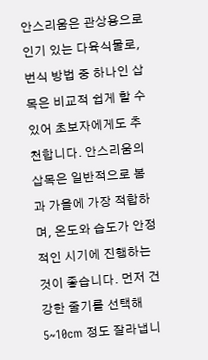안스리움은 관상용으로 인기 있는 다육식물로, 번식 방법 중 하나인 삽목은 비교적 쉽게 할 수 있어 초보자에게도 추천합니다. 안스리움의 삽목은 일반적으로 봄과 가을에 가장 적합하며, 온도와 습도가 안정적인 시기에 진행하는 것이 좋습니다. 먼저 건강한 줄기를 선택해 5~10cm 정도 잘라냅니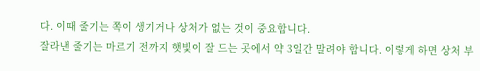다. 이때 줄기는 쪽이 생기거나 상처가 없는 것이 중요합니다.
잘라낸 줄기는 마르기 전까지 햇빛이 잘 드는 곳에서 약 3일간 말려야 합니다. 이렇게 하면 상처 부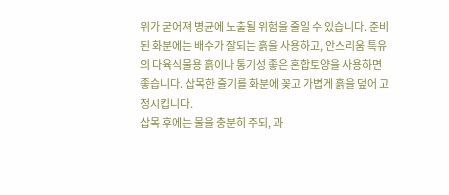위가 굳어져 병균에 노출될 위험을 줄일 수 있습니다. 준비된 화분에는 배수가 잘되는 흙을 사용하고, 안스리움 특유의 다육식물용 흙이나 통기성 좋은 혼합토양을 사용하면 좋습니다. 삽목한 줄기를 화분에 꽂고 가볍게 흙을 덮어 고정시킵니다.
삽목 후에는 물을 충분히 주되, 과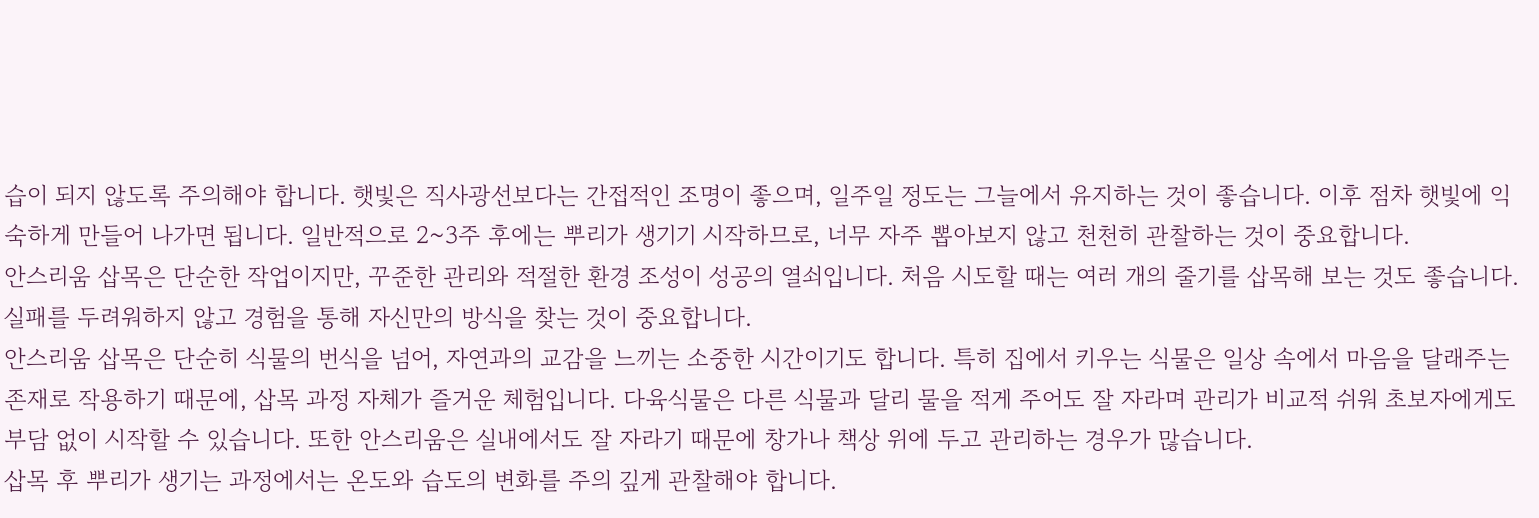습이 되지 않도록 주의해야 합니다. 햇빛은 직사광선보다는 간접적인 조명이 좋으며, 일주일 정도는 그늘에서 유지하는 것이 좋습니다. 이후 점차 햇빛에 익숙하게 만들어 나가면 됩니다. 일반적으로 2~3주 후에는 뿌리가 생기기 시작하므로, 너무 자주 뽑아보지 않고 천천히 관찰하는 것이 중요합니다.
안스리움 삽목은 단순한 작업이지만, 꾸준한 관리와 적절한 환경 조성이 성공의 열쇠입니다. 처음 시도할 때는 여러 개의 줄기를 삽목해 보는 것도 좋습니다. 실패를 두려워하지 않고 경험을 통해 자신만의 방식을 찾는 것이 중요합니다.
안스리움 삽목은 단순히 식물의 번식을 넘어, 자연과의 교감을 느끼는 소중한 시간이기도 합니다. 특히 집에서 키우는 식물은 일상 속에서 마음을 달래주는 존재로 작용하기 때문에, 삽목 과정 자체가 즐거운 체험입니다. 다육식물은 다른 식물과 달리 물을 적게 주어도 잘 자라며 관리가 비교적 쉬워 초보자에게도 부담 없이 시작할 수 있습니다. 또한 안스리움은 실내에서도 잘 자라기 때문에 창가나 책상 위에 두고 관리하는 경우가 많습니다.
삽목 후 뿌리가 생기는 과정에서는 온도와 습도의 변화를 주의 깊게 관찰해야 합니다.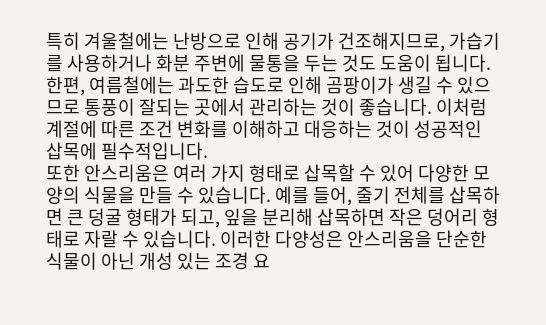특히 겨울철에는 난방으로 인해 공기가 건조해지므로, 가습기를 사용하거나 화분 주변에 물통을 두는 것도 도움이 됩니다. 한편, 여름철에는 과도한 습도로 인해 곰팡이가 생길 수 있으므로 통풍이 잘되는 곳에서 관리하는 것이 좋습니다. 이처럼 계절에 따른 조건 변화를 이해하고 대응하는 것이 성공적인 삽목에 필수적입니다.
또한 안스리움은 여러 가지 형태로 삽목할 수 있어 다양한 모양의 식물을 만들 수 있습니다. 예를 들어, 줄기 전체를 삽목하면 큰 덩굴 형태가 되고, 잎을 분리해 삽목하면 작은 덩어리 형태로 자랄 수 있습니다. 이러한 다양성은 안스리움을 단순한 식물이 아닌 개성 있는 조경 요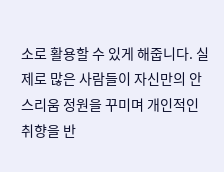소로 활용할 수 있게 해줍니다. 실제로 많은 사람들이 자신만의 안스리움 정원을 꾸미며 개인적인 취향을 반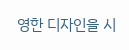영한 디자인을 시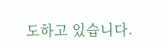도하고 있습니다.